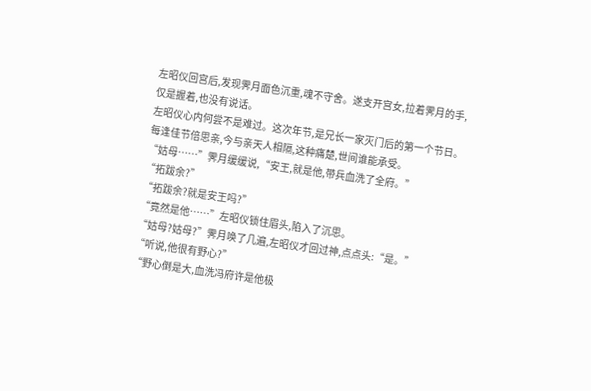左昭仪回宫后,发现霁月面色沉重,魂不守舍。遂支开宫女,拉着霁月的手,仅是握着,也没有说话。
左昭仪心内何尝不是难过。这次年节,是兄长一家灭门后的第一个节日。每逢佳节倍思亲,今与亲天人相隔,这种痛楚,世间谁能承受。
“姑母……”霁月缓缓说,“安王,就是他,带兵血洗了全府。”
“拓跋余?”
“拓跋余?就是安王吗?”
“竟然是他……”左昭仪锁住眉头,陷入了沉思。
“姑母?姑母?”霁月唤了几遍,左昭仪才回过神,点点头:“是。”
“听说,他很有野心?”
“野心倒是大,血洗冯府许是他极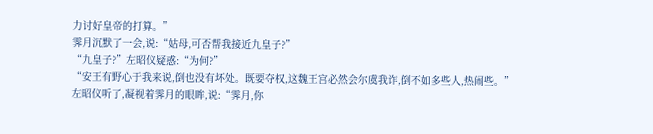力讨好皇帝的打算。”
霁月沉默了一会,说:“姑母,可否帮我接近九皇子?”
“九皇子?”左昭仪疑惑:“为何?”
“安王有野心于我来说,倒也没有坏处。既要夺权,这魏王宫必然会尔虞我诈,倒不如多些人,热闹些。”
左昭仪听了,凝视着霁月的眼眸,说:“霁月,你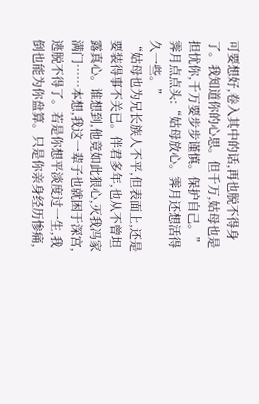可要想好,卷入其中的话,再也脱不得身了。我知道你的心思。但千万,姑母也是担忧你,千万要步步谨慎。保护自己。”
霁月点点头:“姑母放心。霁月还想活得久一些。”
“姑母也为兄长族人不平,但表面上,还是要装得事不关已。伴君多年,也从不曾坦露真心。谁想到,他竟如此狠心,灭我冯家满门……本想,我这一辈子也就困于深宫,逃脱不得了。若是你想平淡度过一生,我倒也能为你盘算。只是你亲身经历惨痛,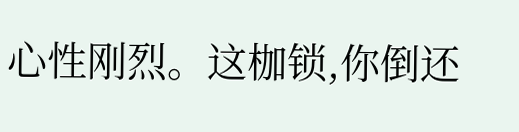心性刚烈。这枷锁,你倒还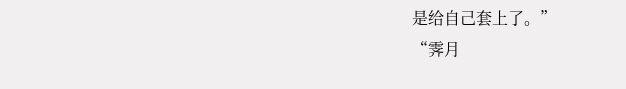是给自己套上了。”
“霁月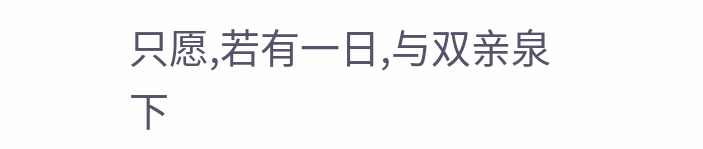只愿,若有一日,与双亲泉下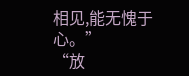相见,能无愧于心。”
“放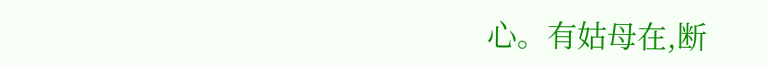心。有姑母在,断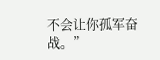不会让你孤军奋战。”